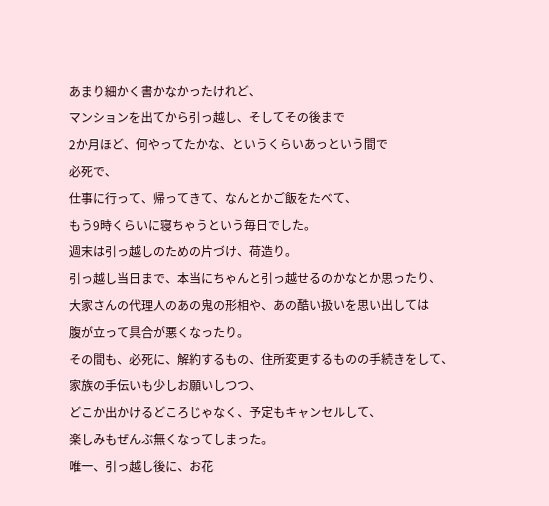あまり細かく書かなかったけれど、
マンションを出てから引っ越し、そしてその後まで
2か月ほど、何やってたかな、というくらいあっという間で
必死で、
仕事に行って、帰ってきて、なんとかご飯をたべて、
もう9時くらいに寝ちゃうという毎日でした。
週末は引っ越しのための片づけ、荷造り。
引っ越し当日まで、本当にちゃんと引っ越せるのかなとか思ったり、
大家さんの代理人のあの鬼の形相や、あの酷い扱いを思い出しては
腹が立って具合が悪くなったり。
その間も、必死に、解約するもの、住所変更するものの手続きをして、
家族の手伝いも少しお願いしつつ、
どこか出かけるどころじゃなく、予定もキャンセルして、
楽しみもぜんぶ無くなってしまった。
唯一、引っ越し後に、お花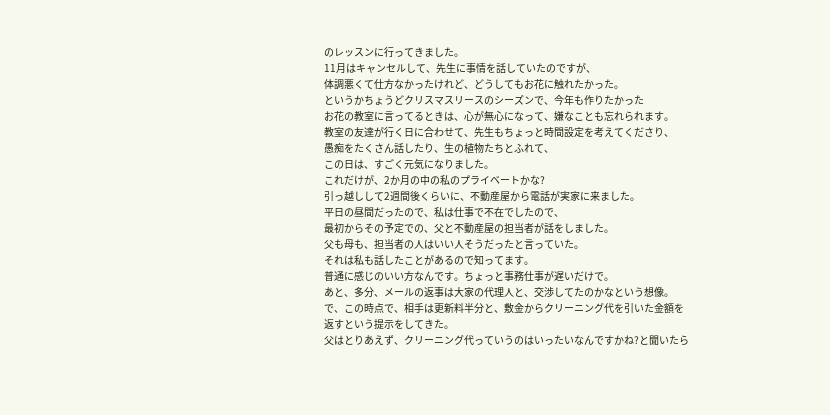のレッスンに行ってきました。
11月はキャンセルして、先生に事情を話していたのですが、
体調悪くて仕方なかったけれど、どうしてもお花に触れたかった。
というかちょうどクリスマスリースのシーズンで、今年も作りたかった
お花の教室に言ってるときは、心が無心になって、嫌なことも忘れられます。
教室の友達が行く日に合わせて、先生もちょっと時間設定を考えてくださり、
愚痴をたくさん話したり、生の植物たちとふれて、
この日は、すごく元気になりました。
これだけが、2か月の中の私のプライベートかな?
引っ越しして2週間後くらいに、不動産屋から電話が実家に来ました。
平日の昼間だったので、私は仕事で不在でしたので、
最初からその予定での、父と不動産屋の担当者が話をしました。
父も母も、担当者の人はいい人そうだったと言っていた。
それは私も話したことがあるので知ってます。
普通に感じのいい方なんです。ちょっと事務仕事が遅いだけで。
あと、多分、メールの返事は大家の代理人と、交渉してたのかなという想像。
で、この時点で、相手は更新料半分と、敷金からクリーニング代を引いた金額を
返すという提示をしてきた。
父はとりあえず、クリーニング代っていうのはいったいなんですかね?と聞いたら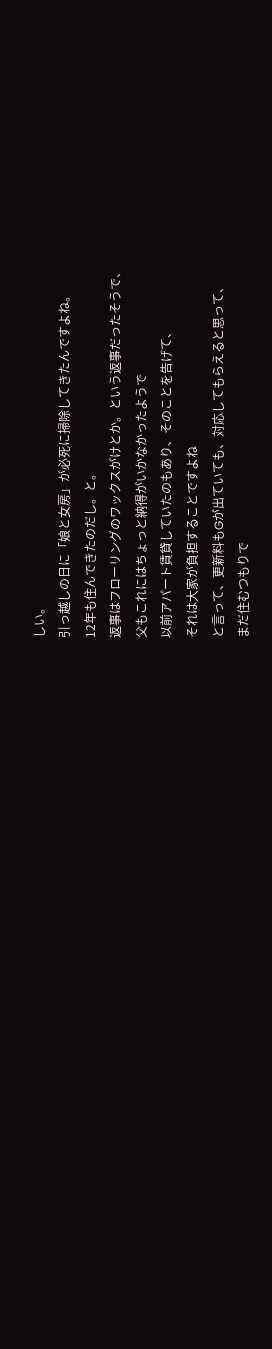しい。
引っ越しの日に「娘と女房」が必死に掃除してきたんですよね。
12年も住んできたのだし。と。
返事はフローリングのワックスがけとか。という返事だったそうで、
父もこれにはちょっと納得がいかなかったようで
以前アパート賃貸していたのもあり、そのことを告げて、
それは大家が負担することですよね
と言って、更新料もGが出ていても、対応してもらえると思って、
まだ住むつもりで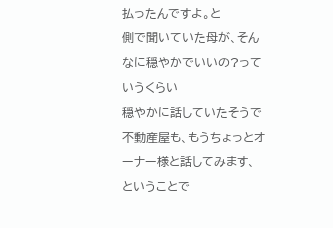払ったんですよ。と
側で聞いていた母が、そんなに穏やかでいいの?っていうくらい
穏やかに話していたそうで
不動産屋も、もうちょっとオーナー様と話してみます、ということで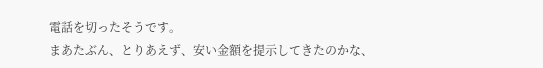電話を切ったそうです。
まあたぶん、とりあえず、安い金額を提示してきたのかな、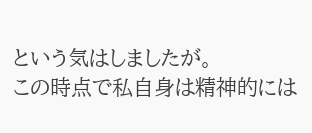という気はしましたが。
この時点で私自身は精神的には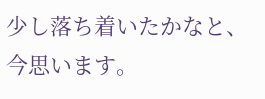少し落ち着いたかなと、今思います。